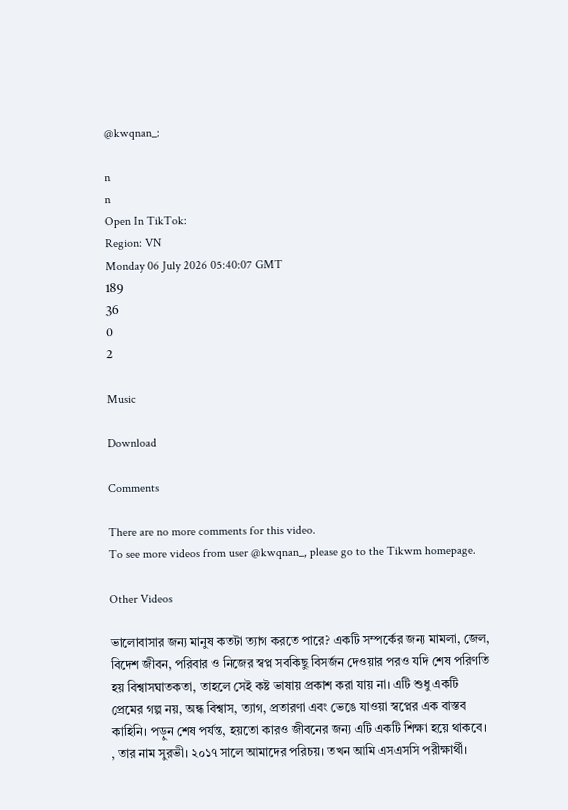@kwqnan_:

n
n
Open In TikTok:
Region: VN
Monday 06 July 2026 05:40:07 GMT
189
36
0
2

Music

Download

Comments

There are no more comments for this video.
To see more videos from user @kwqnan_, please go to the Tikwm homepage.

Other Videos

ভালোবাসার জন্য মানুষ কতটা ত্যাগ করতে পারে? একটি সম্পর্কের জন্য মামলা, জেল, বিদেশ জীবন, পরিবার ও নিজের স্বপ্ন সবকিছু বিসর্জন দেওয়ার পরও যদি শেষ পরিণতি হয় বিশ্বাসঘাতকতা, তাহলে সেই কষ্ট ভাষায় প্রকাশ করা যায় না। এটি শুধু একটি প্রেমের গল্প নয়, অন্ধ বিশ্বাস, ত্যাগ, প্রতারণা এবং ভেঙে যাওয়া স্বপ্নের এক বাস্তব কাহিনি। পড়ুন শেষ পর্যন্ত, হয়তো কারও জীবনের জন্য এটি একটি শিক্ষা হয়ে থাকবে। , তার নাম সুরভী। ২০১৭ সালে আমাদের পরিচয়। তখন আমি এসএসসি পরীক্ষার্থী।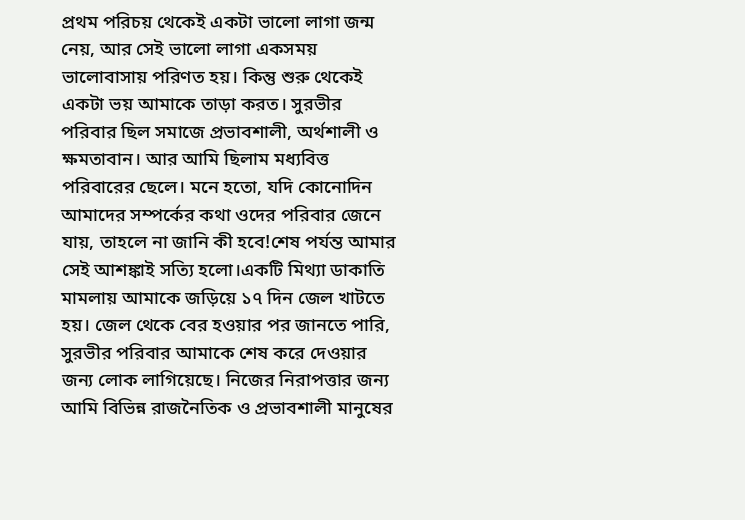প্রথম পরিচয় থেকেই একটা ভালো লাগা জন্ম নেয়, আর সেই ভালো লাগা একসময় ভালোবাসায় পরিণত হয়। কিন্তু শুরু থেকেই একটা ভয় আমাকে তাড়া করত। সুরভীর পরিবার ছিল সমাজে প্রভাবশালী, অর্থশালী ও ক্ষমতাবান। আর আমি ছিলাম মধ্যবিত্ত পরিবারের ছেলে। মনে হতো, যদি কোনোদিন আমাদের সম্পর্কের কথা ওদের পরিবার জেনে যায়, তাহলে না জানি কী হবে!শেষ পর্যন্ত আমার সেই আশঙ্কাই সত্যি হলো।একটি মিথ্যা ডাকাতি মামলায় আমাকে জড়িয়ে ১৭ দিন জেল খাটতে হয়। জেল থেকে বের হওয়ার পর জানতে পারি, সুরভীর পরিবার আমাকে শেষ করে দেওয়ার জন্য লোক লাগিয়েছে। নিজের নিরাপত্তার জন্য আমি বিভিন্ন রাজনৈতিক ও প্রভাবশালী মানুষের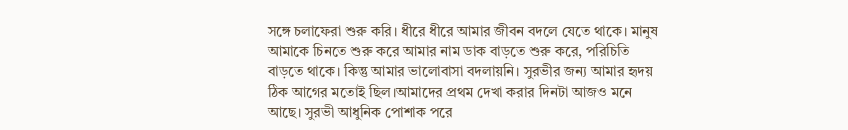সঙ্গে চলাফেরা শুরু করি। ধীরে ধীরে আমার জীবন বদলে যেতে থাকে। মানুষ আমাকে চিনতে শুরু করে আমার নাম ডাক বাড়তে শুরু করে, পরিচিতি বাড়তে থাকে। কিন্তু আমার ভালোবাসা বদলায়নি। সুরভীর জন্য আমার হৃদয় ঠিক আগের মতোই ছিল।আমাদের প্রথম দেখা করার দিনটা আজও মনে আছে। সুরভী আধুনিক পোশাক পরে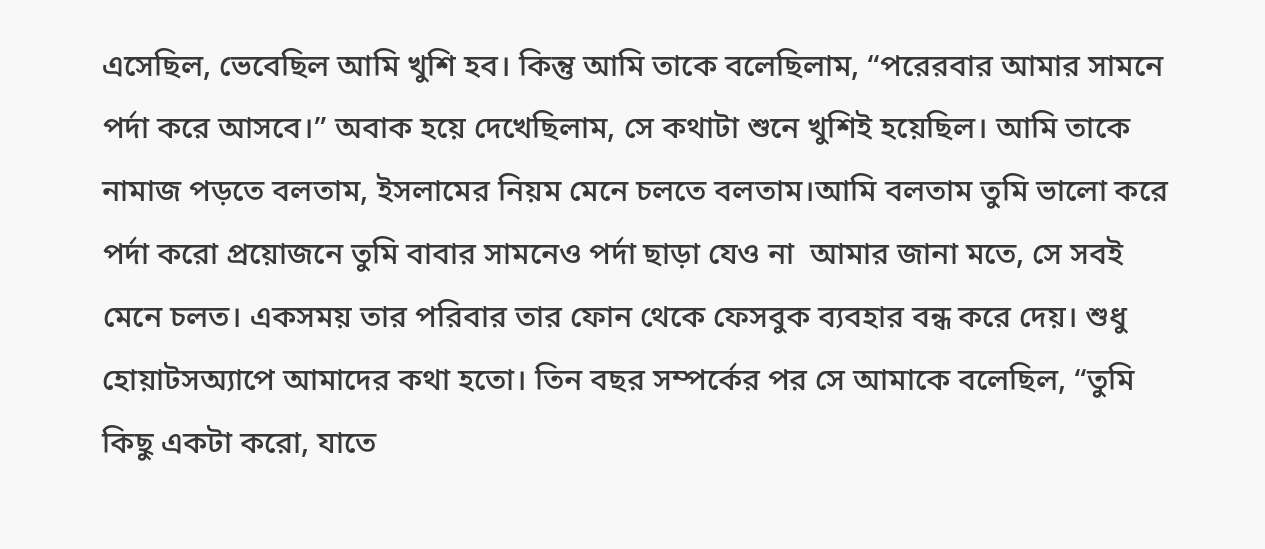এসেছিল, ভেবেছিল আমি খুশি হব। কিন্তু আমি তাকে বলেছিলাম, “পরেরবার আমার সামনে পর্দা করে আসবে।” অবাক হয়ে দেখেছিলাম, সে কথাটা শুনে খুশিই হয়েছিল। আমি তাকে নামাজ পড়তে বলতাম, ইসলামের নিয়ম মেনে চলতে বলতাম।আমি বলতাম তুমি ভালো করে পর্দা করো প্রয়োজনে তুমি বাবার সামনেও পর্দা ছাড়া যেও না  আমার জানা মতে, সে সবই মেনে চলত। একসময় তার পরিবার তার ফোন থেকে ফেসবুক ব্যবহার বন্ধ করে দেয়। শুধু হোয়াটসঅ্যাপে আমাদের কথা হতো। তিন বছর সম্পর্কের পর সে আমাকে বলেছিল, “তুমি কিছু একটা করো, যাতে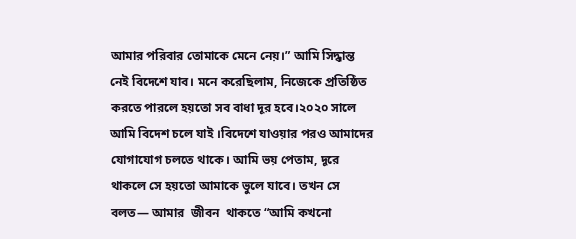আমার পরিবার তোমাকে মেনে নেয়।” আমি সিদ্ধান্ত নেই বিদেশে যাব। মনে করেছিলাম, নিজেকে প্রতিষ্ঠিত করতে পারলে হয়তো সব বাধা দূর হবে।২০২০ সালে আমি বিদেশ চলে যাই ।বিদেশে যাওয়ার পরও আমাদের যোগাযোগ চলতে থাকে। আমি ভয় পেতাম, দূরে থাকলে সে হয়তো আমাকে ভুলে যাবে। তখন সে  বলত— আমার  জীবন  থাকতে “আমি কখনো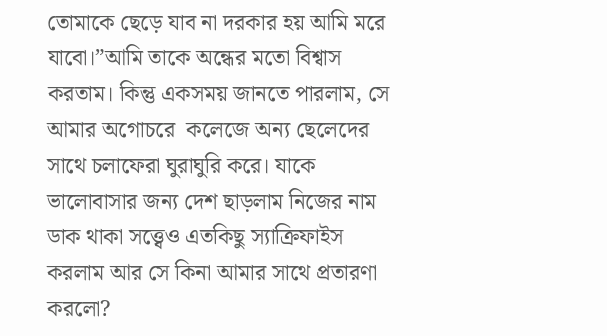তোমাকে ছেড়ে যাব না দরকার হয় আমি মরে যাবো।”আমি তাকে অন্ধের মতো বিশ্বাস করতাম। কিন্তু একসময় জানতে পারলাম, সে আমার অগোচরে  কলেজে অন্য ছেলেদের সাথে চলাফেরা ঘুরাঘুরি করে। যাকে ভালোবাসার জন্য দেশ ছাড়লাম নিজের নাম ডাক থাকা সত্ত্বেও এতকিছু স্যাক্রিফাইস করলাম আর সে কিনা আমার সাথে প্রতারণা করলো?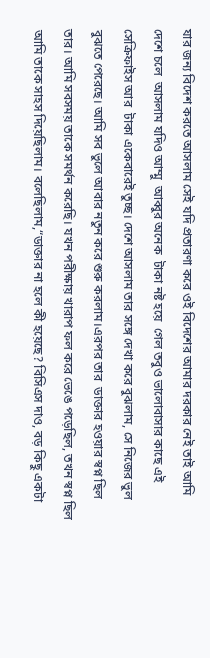যার জন্য বিদেশ করতে আসলাম সেই যদি প্রতারণা করে ওই বিদেশের আমার দরকার নেই তাই আমি দেশে চলে  আসলাম যদিও আম্মু  আব্বুর অনেক  টাকা নষ্ট হয়ে  গেল তবুও ভালোবাসার কাছে এই সেক্রিফাইস আর  টাকা একেবারেই তুচ্ছ। দেশে আসলাম তার সঙ্গে দেখা করে বুঝলাম, সে নিজের ভুল বুঝতে পেরেছে। আমি সব ভুলে আবার নতুন করে শুরু করলাম।এরপর তার  ডাক্তার হওয়ার স্বপ্ন ছিল তার। আমি সবসময় তাকে সমর্থন করেছি। যখন পরীক্ষায় খারাপ ফল করে ভেঙে পড়েছিল, তখন স্বপ্ন ছিল আমি তাকে সাহস দিয়েছিলাম। বলেছিলাম,“ডাক্তার না হলে কী হয়েছে? বিসিএস দাও, বড় কিছু একটা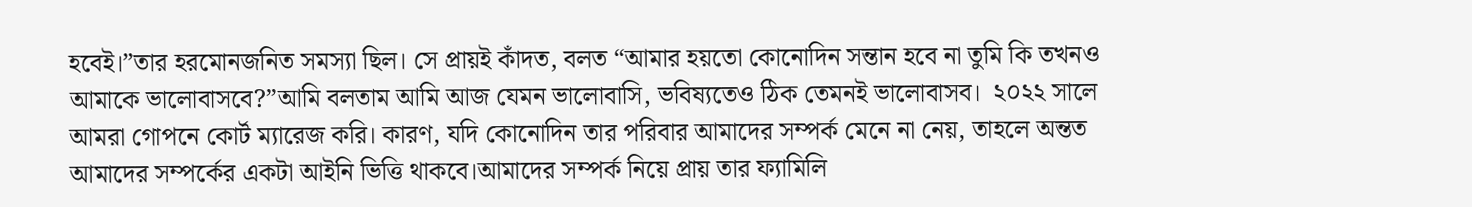হবেই।”তার হরমোনজনিত সমস্যা ছিল। সে প্রায়ই কাঁদত, বলত “আমার হয়তো কোনোদিন সন্তান হবে না তুমি কি তখনও আমাকে ভালোবাসবে?”আমি বলতাম আমি আজ যেমন ভালোবাসি, ভবিষ্যতেও ঠিক তেমনই ভালোবাসব।  ২০২২ সালে আমরা গোপনে কোর্ট ম্যারেজ করি। কারণ, যদি কোনোদিন তার পরিবার আমাদের সম্পর্ক মেনে না নেয়, তাহলে অন্তত আমাদের সম্পর্কের একটা আইনি ভিত্তি থাকবে।আমাদের সম্পর্ক নিয়ে প্রায় তার ফ্যামিলি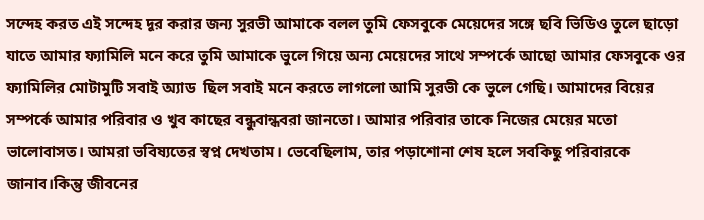সন্দেহ করত এই সন্দেহ দূর করার জন্য সুরভী আমাকে বলল তুমি ফেসবুকে মেয়েদের সঙ্গে ছবি ভিডিও তুলে ছাড়ো যাতে আমার ফ্যামিলি মনে করে তুমি আমাকে ভুলে গিয়ে অন্য মেয়েদের সাথে সম্পর্কে আছো আমার ফেসবুকে ওর ফ্যামিলির মোটামুটি সবাই অ্যাড  ছিল সবাই মনে করতে লাগলো আমি সুরভী কে ভুলে গেছি। আমাদের বিয়ের সম্পর্কে আমার পরিবার ও খুব কাছের বন্ধুবান্ধবরা জানতো। আমার পরিবার তাকে নিজের মেয়ের মতো ভালোবাসত। আমরা ভবিষ্যতের স্বপ্ন দেখতাম। ভেবেছিলাম, তার পড়াশোনা শেষ হলে সবকিছু পরিবারকে জানাব।কিন্তু জীবনের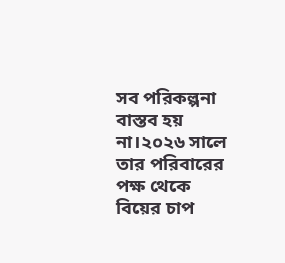সব পরিকল্পনা বাস্তব হয় না।২০২৬ সালে তার পরিবারের পক্ষ থেকে বিয়ের চাপ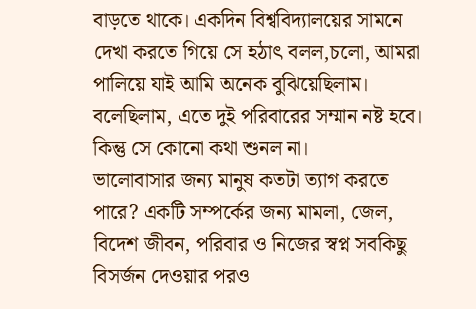বাড়তে থাকে। একদিন বিশ্ববিদ্যালয়ের সামনে দেখা করতে গিয়ে সে হঠাৎ বলল,চলো, আমরা পালিয়ে যাই আমি অনেক বুঝিয়েছিলাম। বলেছিলাম, এতে দুই পরিবারের সম্মান নষ্ট হবে। কিন্তু সে কোনো কথা শুনল না।
ভালোবাসার জন্য মানুষ কতটা ত্যাগ করতে পারে? একটি সম্পর্কের জন্য মামলা, জেল, বিদেশ জীবন, পরিবার ও নিজের স্বপ্ন সবকিছু বিসর্জন দেওয়ার পরও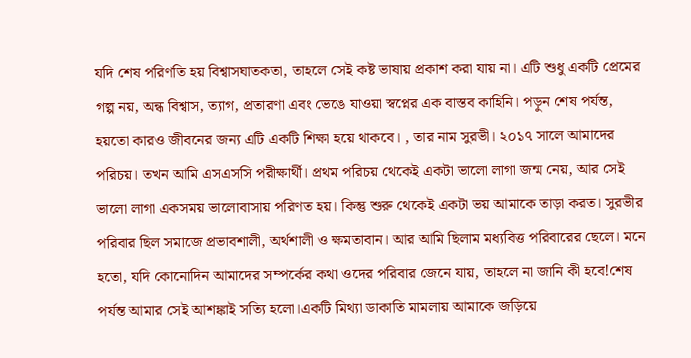যদি শেষ পরিণতি হয় বিশ্বাসঘাতকতা, তাহলে সেই কষ্ট ভাষায় প্রকাশ করা যায় না। এটি শুধু একটি প্রেমের গল্প নয়, অন্ধ বিশ্বাস, ত্যাগ, প্রতারণা এবং ভেঙে যাওয়া স্বপ্নের এক বাস্তব কাহিনি। পড়ুন শেষ পর্যন্ত, হয়তো কারও জীবনের জন্য এটি একটি শিক্ষা হয়ে থাকবে। , তার নাম সুরভী। ২০১৭ সালে আমাদের পরিচয়। তখন আমি এসএসসি পরীক্ষার্থী। প্রথম পরিচয় থেকেই একটা ভালো লাগা জন্ম নেয়, আর সেই ভালো লাগা একসময় ভালোবাসায় পরিণত হয়। কিন্তু শুরু থেকেই একটা ভয় আমাকে তাড়া করত। সুরভীর পরিবার ছিল সমাজে প্রভাবশালী, অর্থশালী ও ক্ষমতাবান। আর আমি ছিলাম মধ্যবিত্ত পরিবারের ছেলে। মনে হতো, যদি কোনোদিন আমাদের সম্পর্কের কথা ওদের পরিবার জেনে যায়, তাহলে না জানি কী হবে!শেষ পর্যন্ত আমার সেই আশঙ্কাই সত্যি হলো।একটি মিথ্যা ডাকাতি মামলায় আমাকে জড়িয়ে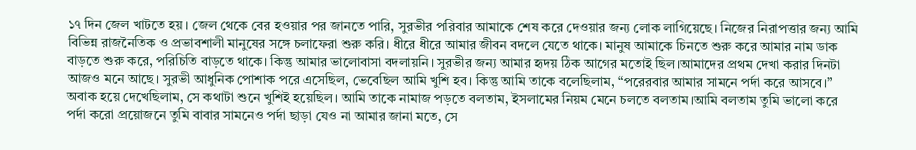১৭ দিন জেল খাটতে হয়। জেল থেকে বের হওয়ার পর জানতে পারি, সুরভীর পরিবার আমাকে শেষ করে দেওয়ার জন্য লোক লাগিয়েছে। নিজের নিরাপত্তার জন্য আমি বিভিন্ন রাজনৈতিক ও প্রভাবশালী মানুষের সঙ্গে চলাফেরা শুরু করি। ধীরে ধীরে আমার জীবন বদলে যেতে থাকে। মানুষ আমাকে চিনতে শুরু করে আমার নাম ডাক বাড়তে শুরু করে, পরিচিতি বাড়তে থাকে। কিন্তু আমার ভালোবাসা বদলায়নি। সুরভীর জন্য আমার হৃদয় ঠিক আগের মতোই ছিল।আমাদের প্রথম দেখা করার দিনটা আজও মনে আছে। সুরভী আধুনিক পোশাক পরে এসেছিল, ভেবেছিল আমি খুশি হব। কিন্তু আমি তাকে বলেছিলাম, “পরেরবার আমার সামনে পর্দা করে আসবে।” অবাক হয়ে দেখেছিলাম, সে কথাটা শুনে খুশিই হয়েছিল। আমি তাকে নামাজ পড়তে বলতাম, ইসলামের নিয়ম মেনে চলতে বলতাম।আমি বলতাম তুমি ভালো করে পর্দা করো প্রয়োজনে তুমি বাবার সামনেও পর্দা ছাড়া যেও না আমার জানা মতে, সে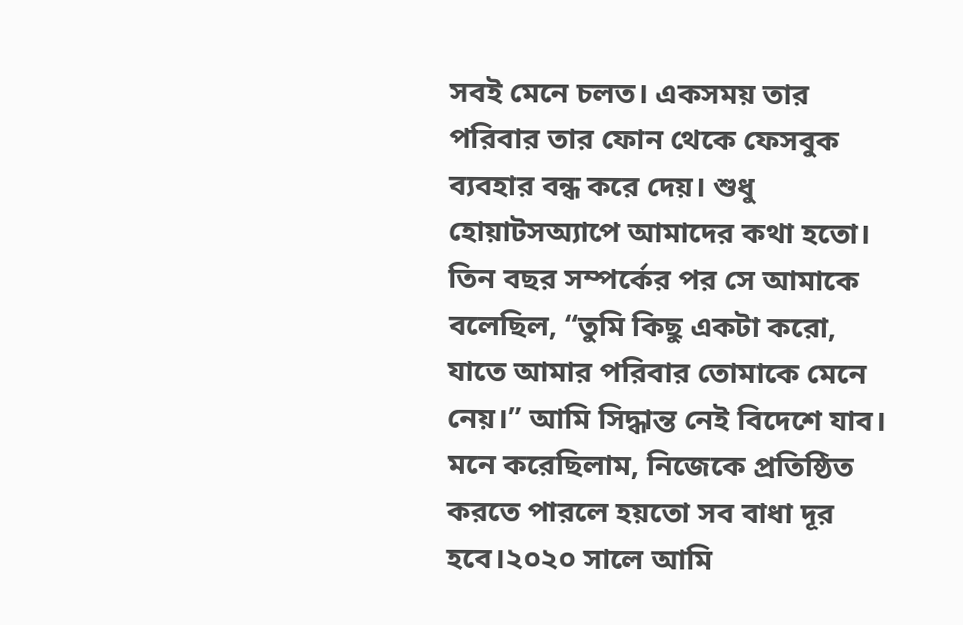সবই মেনে চলত। একসময় তার পরিবার তার ফোন থেকে ফেসবুক ব্যবহার বন্ধ করে দেয়। শুধু হোয়াটসঅ্যাপে আমাদের কথা হতো। তিন বছর সম্পর্কের পর সে আমাকে বলেছিল, “তুমি কিছু একটা করো, যাতে আমার পরিবার তোমাকে মেনে নেয়।” আমি সিদ্ধান্ত নেই বিদেশে যাব। মনে করেছিলাম, নিজেকে প্রতিষ্ঠিত করতে পারলে হয়তো সব বাধা দূর হবে।২০২০ সালে আমি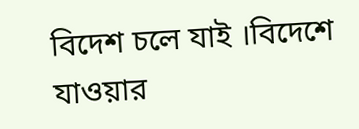বিদেশ চলে যাই ।বিদেশে যাওয়ার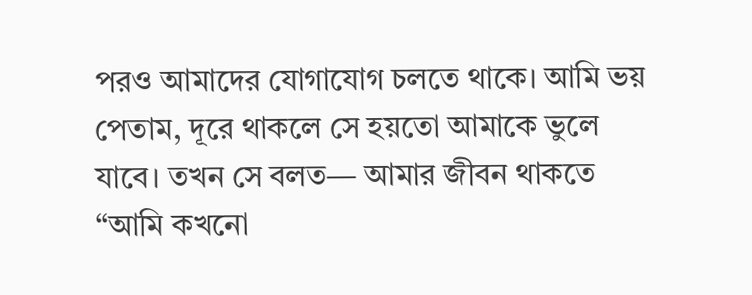পরও আমাদের যোগাযোগ চলতে থাকে। আমি ভয় পেতাম, দূরে থাকলে সে হয়তো আমাকে ভুলে যাবে। তখন সে বলত— আমার জীবন থাকতে “আমি কখনো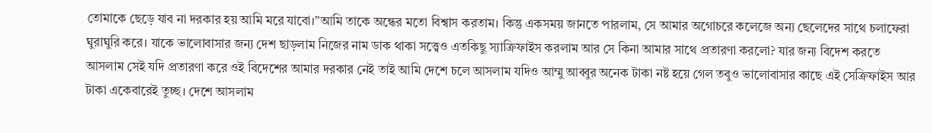তোমাকে ছেড়ে যাব না দরকার হয় আমি মরে যাবো।”আমি তাকে অন্ধের মতো বিশ্বাস করতাম। কিন্তু একসময় জানতে পারলাম, সে আমার অগোচরে কলেজে অন্য ছেলেদের সাথে চলাফেরা ঘুরাঘুরি করে। যাকে ভালোবাসার জন্য দেশ ছাড়লাম নিজের নাম ডাক থাকা সত্ত্বেও এতকিছু স্যাক্রিফাইস করলাম আর সে কিনা আমার সাথে প্রতারণা করলো? যার জন্য বিদেশ করতে আসলাম সেই যদি প্রতারণা করে ওই বিদেশের আমার দরকার নেই তাই আমি দেশে চলে আসলাম যদিও আম্মু আব্বুর অনেক টাকা নষ্ট হয়ে গেল তবুও ভালোবাসার কাছে এই সেক্রিফাইস আর টাকা একেবারেই তুচ্ছ। দেশে আসলাম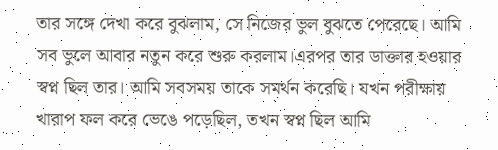তার সঙ্গে দেখা করে বুঝলাম, সে নিজের ভুল বুঝতে পেরেছে। আমি সব ভুলে আবার নতুন করে শুরু করলাম।এরপর তার ডাক্তার হওয়ার স্বপ্ন ছিল তার। আমি সবসময় তাকে সমর্থন করেছি। যখন পরীক্ষায় খারাপ ফল করে ভেঙে পড়েছিল, তখন স্বপ্ন ছিল আমি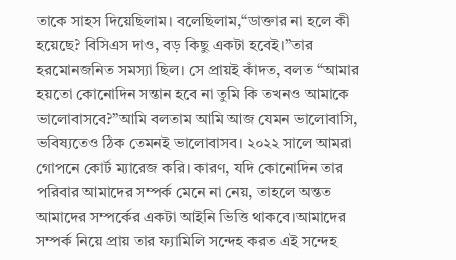তাকে সাহস দিয়েছিলাম। বলেছিলাম,“ডাক্তার না হলে কী হয়েছে? বিসিএস দাও, বড় কিছু একটা হবেই।”তার হরমোনজনিত সমস্যা ছিল। সে প্রায়ই কাঁদত, বলত “আমার হয়তো কোনোদিন সন্তান হবে না তুমি কি তখনও আমাকে ভালোবাসবে?”আমি বলতাম আমি আজ যেমন ভালোবাসি, ভবিষ্যতেও ঠিক তেমনই ভালোবাসব। ২০২২ সালে আমরা গোপনে কোর্ট ম্যারেজ করি। কারণ, যদি কোনোদিন তার পরিবার আমাদের সম্পর্ক মেনে না নেয়, তাহলে অন্তত আমাদের সম্পর্কের একটা আইনি ভিত্তি থাকবে।আমাদের সম্পর্ক নিয়ে প্রায় তার ফ্যামিলি সন্দেহ করত এই সন্দেহ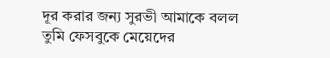দূর করার জন্য সুরভী আমাকে বলল তুমি ফেসবুকে মেয়েদের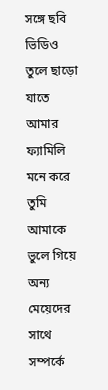সঙ্গে ছবি ভিডিও তুলে ছাড়ো যাতে আমার ফ্যামিলি মনে করে তুমি আমাকে ভুলে গিয়ে অন্য মেয়েদের সাথে সম্পর্কে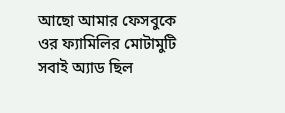আছো আমার ফেসবুকে ওর ফ্যামিলির মোটামুটি সবাই অ্যাড ছিল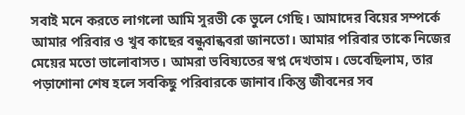সবাই মনে করতে লাগলো আমি সুরভী কে ভুলে গেছি। আমাদের বিয়ের সম্পর্কে আমার পরিবার ও খুব কাছের বন্ধুবান্ধবরা জানতো। আমার পরিবার তাকে নিজের মেয়ের মতো ভালোবাসত। আমরা ভবিষ্যতের স্বপ্ন দেখতাম। ভেবেছিলাম, তার পড়াশোনা শেষ হলে সবকিছু পরিবারকে জানাব।কিন্তু জীবনের সব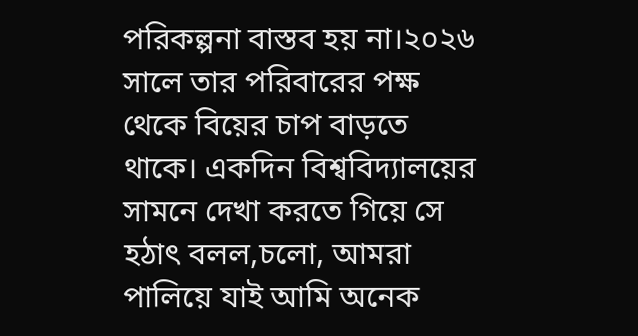পরিকল্পনা বাস্তব হয় না।২০২৬ সালে তার পরিবারের পক্ষ থেকে বিয়ের চাপ বাড়তে থাকে। একদিন বিশ্ববিদ্যালয়ের সামনে দেখা করতে গিয়ে সে হঠাৎ বলল,চলো, আমরা পালিয়ে যাই আমি অনেক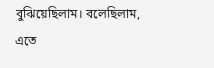বুঝিয়েছিলাম। বলেছিলাম, এতে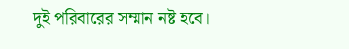দুই পরিবারের সম্মান নষ্ট হবে।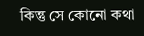কিন্তু সে কোনো কথা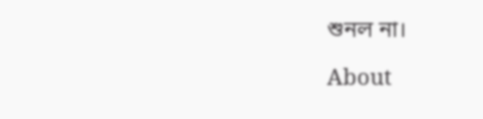শুনল না।

About